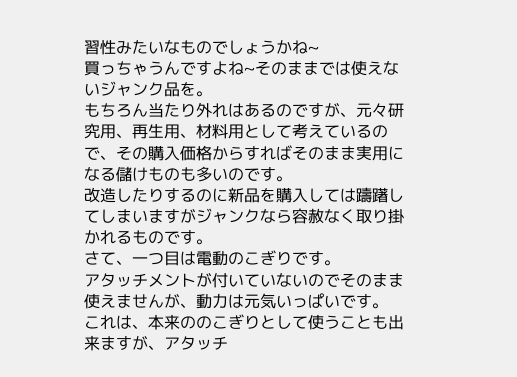習性みたいなものでしょうかね~
買っちゃうんですよね~そのままでは使えないジャンク品を。
もちろん当たり外れはあるのですが、元々研究用、再生用、材料用として考えているので、その購入価格からすればそのまま実用になる儲けものも多いのです。
改造したりするのに新品を購入しては躊躇してしまいますがジャンクなら容赦なく取り掛かれるものです。
さて、一つ目は電動のこぎりです。
アタッチメントが付いていないのでそのまま使えませんが、動力は元気いっぱいです。
これは、本来ののこぎりとして使うことも出来ますが、アタッチ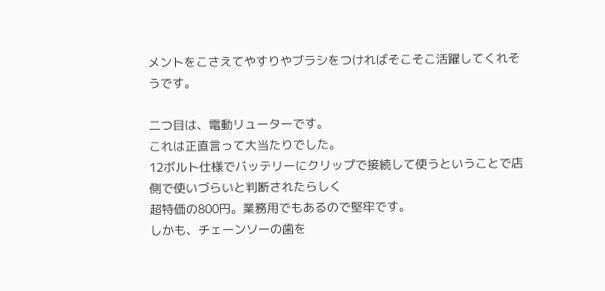メントをこさえてやすりやブラシをつければそこそこ活躍してくれそうです。

二つ目は、電動リューターです。
これは正直言って大当たりでした。
12ボルト仕様でバッテリーにクリップで接続して使うということで店側で使いづらいと判断されたらしく
超特価の800円。業務用でもあるので堅牢です。
しかも、チェーンソーの歯を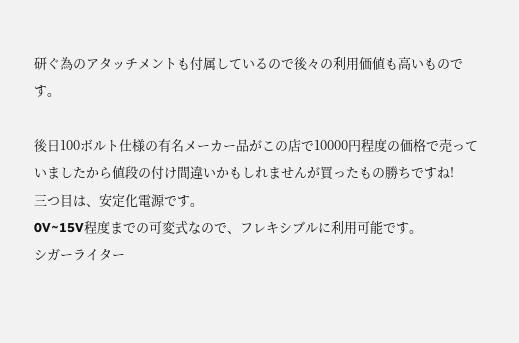研ぐ為のアタッチメントも付属しているので後々の利用価値も高いものです。

後日100ボルト仕様の有名メーカー品がこの店で10000円程度の価格で売っていましたから値段の付け間違いかもしれませんが買ったもの勝ちですね!
三つ目は、安定化電源です。
0V~15V程度までの可変式なので、フレキシブルに利用可能です。
シガーライター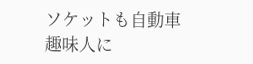ソケットも自動車趣味人に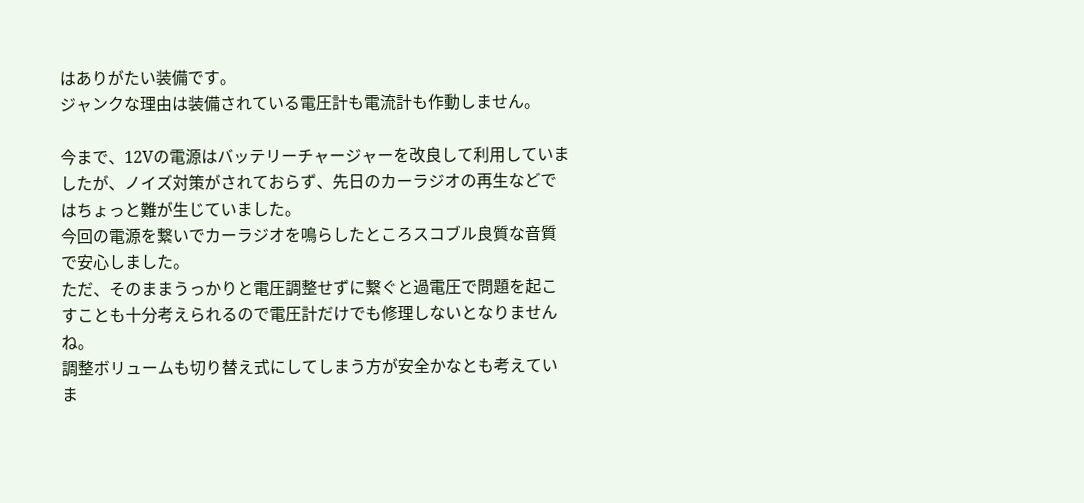はありがたい装備です。
ジャンクな理由は装備されている電圧計も電流計も作動しません。

今まで、12Vの電源はバッテリーチャージャーを改良して利用していましたが、ノイズ対策がされておらず、先日のカーラジオの再生などではちょっと難が生じていました。
今回の電源を繋いでカーラジオを鳴らしたところスコブル良質な音質で安心しました。
ただ、そのままうっかりと電圧調整せずに繋ぐと過電圧で問題を起こすことも十分考えられるので電圧計だけでも修理しないとなりませんね。
調整ボリュームも切り替え式にしてしまう方が安全かなとも考えていま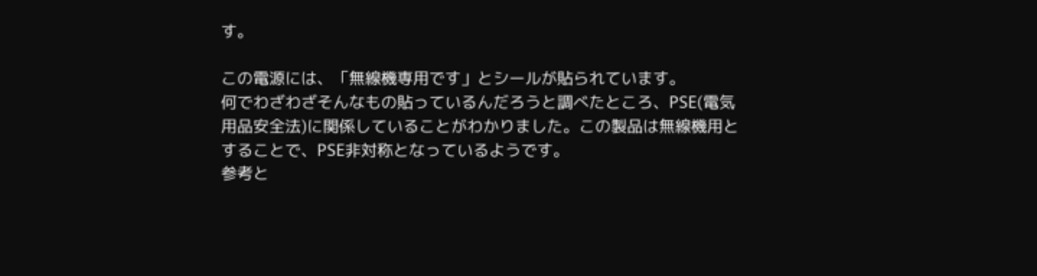す。

この電源には、「無線機専用です」とシールが貼られています。
何でわざわざそんなもの貼っているんだろうと調べたところ、PSE(電気用品安全法)に関係していることがわかりました。この製品は無線機用とすることで、PSE非対称となっているようです。
参考と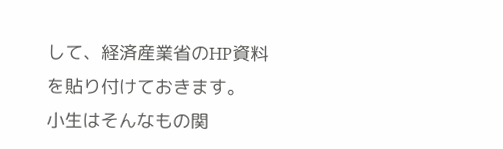して、経済産業省のHP資料を貼り付けておきます。
小生はそんなもの関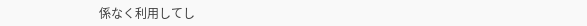係なく利用してし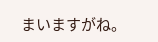まいますがね。